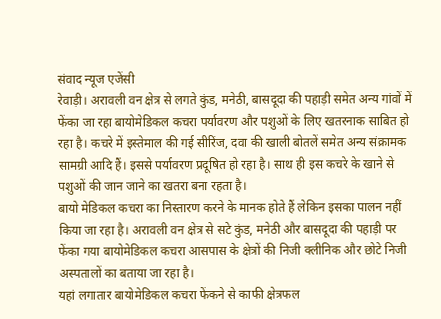संवाद न्यूज एजेंसी
रेवाड़ी। अरावली वन क्षेत्र से लगते कुंड, मनेठी, बासदूदा की पहाड़ी समेत अन्य गांवों में फेंका जा रहा बायोमेडिकल कचरा पर्यावरण और पशुओं के लिए खतरनाक साबित हो रहा है। कचरे में इस्तेमाल की गई सीरिंज, दवा की खाली बोतलें समेत अन्य संक्रामक सामग्री आदि हैं। इससे पर्यावरण प्रदूषित हो रहा है। साथ ही इस कचरे के खाने से पशुओं की जान जाने का खतरा बना रहता है।
बायो मेडिकल कचरा का निस्तारण करने के मानक होते हैं लेकिन इसका पालन नहीं किया जा रहा है। अरावली वन क्षेत्र से सटे कुंड, मनेठी और बासदूदा की पहाड़ी पर फेंका गया बायोमेडिकल कचरा आसपास के क्षेत्रों की निजी क्लीनिक और छोटे निजी अस्पतालों का बताया जा रहा है।
यहां लगातार बायोमेडिकल कचरा फेंकने से काफी क्षेत्रफल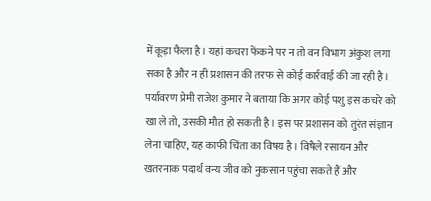में कूड़ा फैला है। यहां कचरा फेंकने पर न तो वन विभाग अंकुश लगा सका है और न ही प्रशासन की तरफ से कोई कार्रवाई की जा रही है।
पर्यावरण प्रेमी राजेश कुमार ने बताया कि अगर कोई पशु इस कचरे को खा ले तो, उसकी मौत हो सकती है। इस पर प्रशासन को तुरंत संज्ञान लेना चाहिए, यह काफी चिंता का विषय है। विषैले रसायन और खतरनाक पदार्थ वन्य जीव को नुकसान पहुंचा सकते हैं और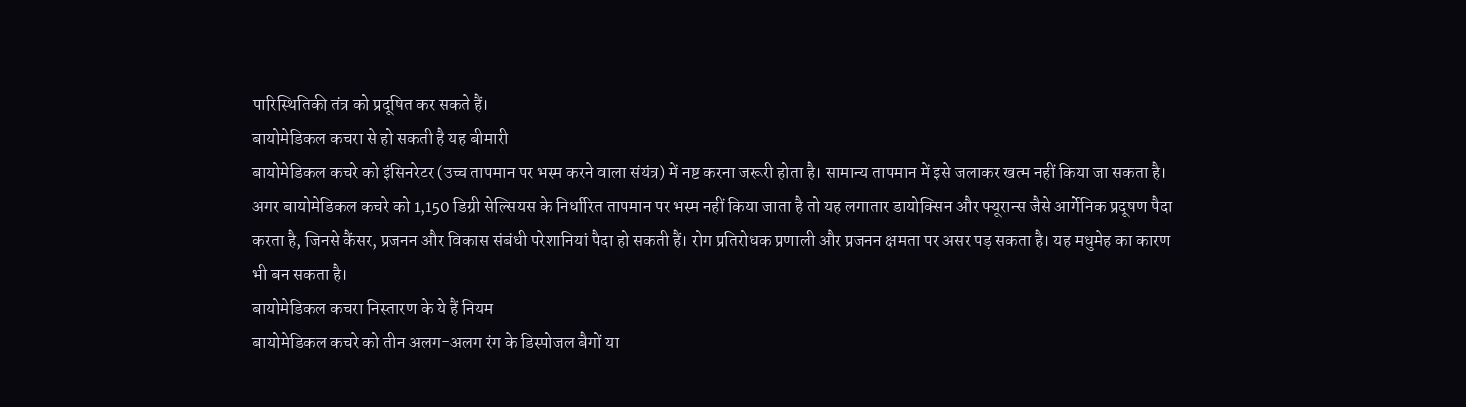पारिस्थितिकी तंत्र को प्रदूषित कर सकते हैं।
बायोमेडिकल कचरा से हो सकती है यह बीमारी
बायोमेडिकल कचरे को इंसिनरेटर (उच्च तापमान पर भस्म करने वाला संयंत्र) में नष्ट करना जरूरी होता है। सामान्य तापमान में इसे जलाकर खत्म नहीं किया जा सकता है। अगर बायोमेडिकल कचरे को 1,150 डिग्री सेल्सियस के निर्धारित तापमान पर भस्म नहीं किया जाता है तो यह लगातार डायोक्सिन और फ्यूरान्स जैसे आर्गेनिक प्रदूषण पैदा करता है, जिनसे कैंसर, प्रजनन और विकास संबंधी परेशानियां पैदा हो सकती हैं। रोग प्रतिरोधक प्रणाली और प्रजनन क्षमता पर असर पड़ सकता है। यह मधुमेह का कारण भी बन सकता है।
बायोमेडिकल कचरा निस्तारण के ये हैं नियम
बायोमेडिकल कचरे को तीन अलग-अलग रंग के डिस्पोजल बैगों या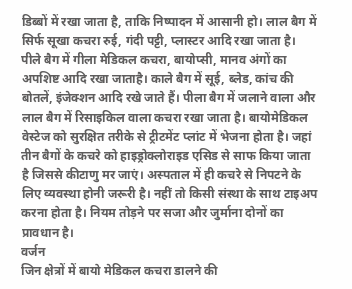डिब्बों में रखा जाता है, ताकि निष्पादन में आसानी हो। लाल बैग में सिर्फ सूखा कचरा रुई, गंदी पट्टी, प्लास्टर आदि रखा जाता है। पीले बैग में गीला मेडिकल कचरा, बायोप्सी, मानव अंगों का अपशिष्ट आदि रखा जाताहै। काले बैग में सूई, ब्लेड, कांच की बोतलें, इंजेक्शन आदि रखे जाते हैं। पीला बैग में जलाने वाला और लाल बैग में रिसाइकिल वाला कचरा रखा जाता है। बायोमेडिकल वेस्टेज को सुरक्षित तरीके से ट्रीटमेंट प्लांट में भेजना होता है। जहां तीन बैगों के कचरे को हाइड्रोक्लोराइड एसिड से साफ किया जाता है जिससे कीटाणु मर जाएं। अस्पताल में ही कचरे से निपटने के लिए व्यवस्था होनी जरूरी है। नहीं तो किसी संस्था के साथ टाइअप करना होता है। नियम तोड़ने पर सजा और जुर्माना दोनों का प्रावधान है।
वर्जन
जिन क्षेत्रों में बायो मेडिकल कचरा डालने की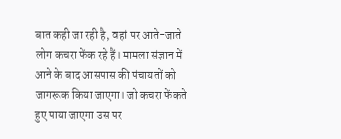बात कही जा रही है, वहां पर आते-जाते लोग कचरा फेंक रहे हैं। मामला संज्ञान में आने के बाद आसपास की पंचायतों को जागरूक किया जाएगा। जो कचरा फेंकते हुए पाया जाएगा उस पर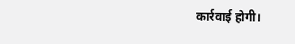कार्रवाई होगी।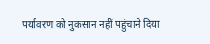पर्यावरण को नुकसान नहीं पहुंचाने दिया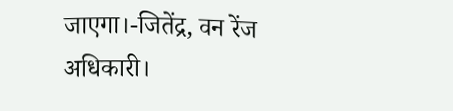जाएगा।-जितेंद्र, वन रेंज अधिकारी।